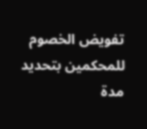تفويض الخصوم للمحكمين بتحديد مدة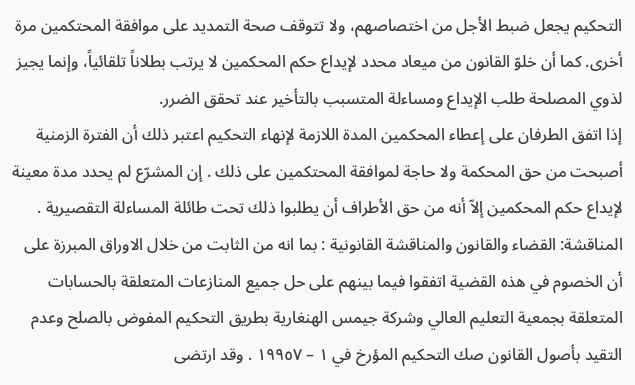التحكيم يجعل ضبط الأجل من اختصاصهم، ولا تتوقف صحة التمديد على موافقة المحتكمين مرة أخرى. كما أن خلوّ القانون من ميعاد محدد لإيداع حكم المحكمين لا يرتب بطلاناً تلقائياً، وإنما يجيز لذوي المصلحة طلب الإيداع ومساءلة المتسبب بالتأخير عند تحقق الضرر.
إذا اتفق الطرفان على إعطاء المحكمين المدة اللازمة لإنهاء التحكيم اعتبر ذلك أن الفترة الزمنية أصبحت من حق المحكمة ولا حاجة لموافقة المحتكمين على ذلك . إن المشرّع لم يحدد مدة معينة لإيداع حكم المحكمين إلاّ أنه من حق الأطراف أن يطلبوا ذلك تحت طائلة المساءلة التقصيرية . المناقشة: القضاء والقانون والمناقشة القانونية : بما انه من الثابت من خلال الاوراق المبرزة على أن الخصوم في هذه القضية اتفقوا فيما بينهم على حل جميع المنازعات المتعلقة بالحسابات المتعلقة بجمعية التعليم العالي وشركة جيمس الهنغارية بطريق التحكيم المفوض بالصلح وعدم التقيد بأصول القانون صك التحكيم المؤرخ في ١ – ١٩٩٥٧ . وقد ارتضى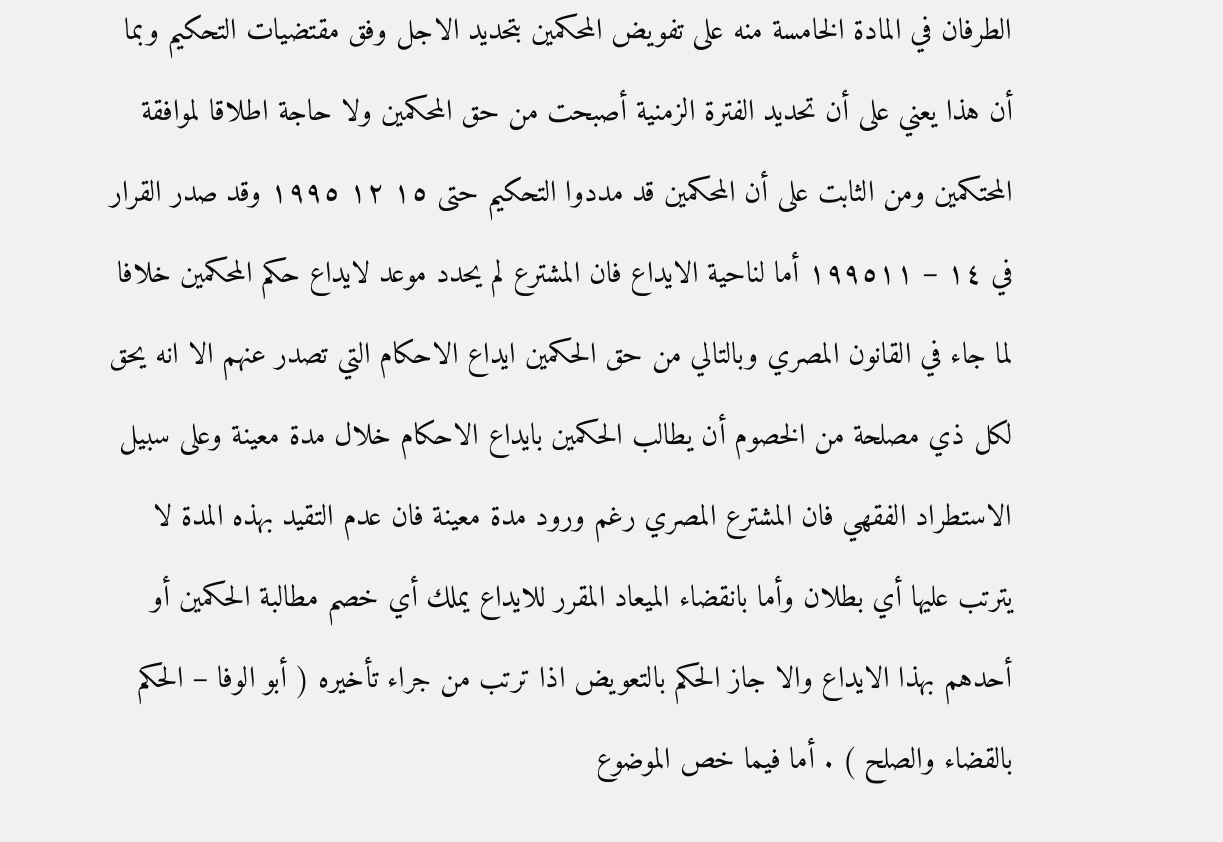الطرفان في المادة الخامسة منه على تفويض المحكمين بتحديد الاجل وفق مقتضيات التحكيم وبما أن هذا يعني على أن تحديد الفترة الزمنية أصبحت من حق المحكمين ولا حاجة اطلاقا لموافقة المحتكمين ومن الثابت على أن المحكمين قد مددوا التحكيم حتى ١٥ ١٢ ۱۹۹٥ وقد صدر القرار في ١٤ – ١٩٩٥١١ أما لناحية الايداع فان المشترع لم يحدد موعد لايداع حكم المحكمين خلافا لما جاء في القانون المصري وبالتالي من حق الحكمين ايداع الاحكام التي تصدر عنهم الا انه يحق لكل ذي مصلحة من الخصوم أن يطالب الحكمين بايداع الاحكام خلال مدة معينة وعلى سبيل الاستطراد الفقهي فان المشترع المصري رغم ورود مدة معينة فان عدم التقيد بهذه المدة لا يترتب عليها أي بطلان وأما بانقضاء الميعاد المقرر للايداع يملك أي خصم مطالبة الحكمين أو أحدهم بهذا الايداع والا جاز الحكم بالتعويض اذا ترتب من جراء تأخيره ( أبو الوفا – الحكم بالقضاء والصلح ) . أما فيما خص الموضوع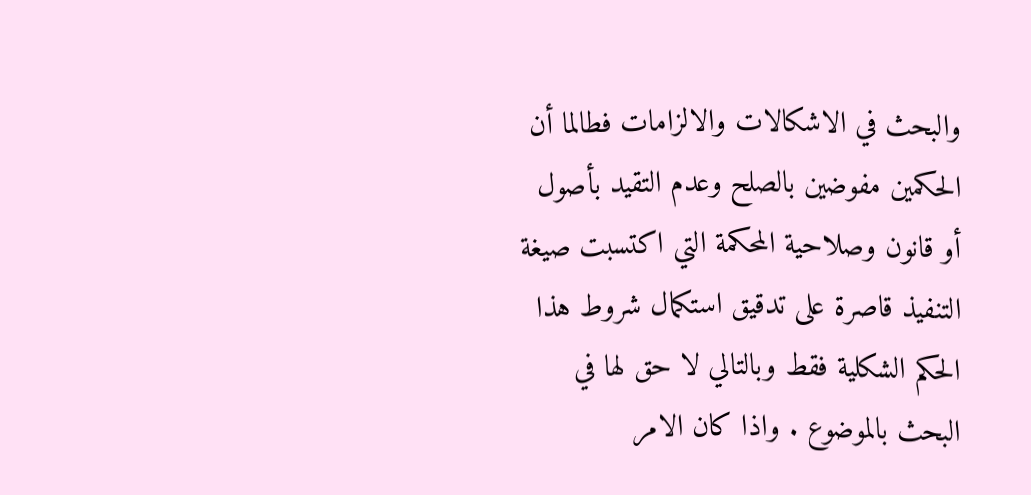والبحث في الاشكالات والالزامات فطالما أن الحكمين مفوضين بالصلح وعدم التقيد بأصول أو قانون وصلاحية المحكمة التي اكتسبت صيغة التنفيذ قاصرة على تدقيق استكمال شروط هذا الحكم الشكلية فقط وبالتالي لا حق لها في البحث بالموضوع . واذا كان الامر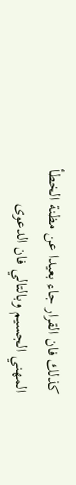كذلك فان القرار جاء بعيدا عن مظنة الخطأ المهني الجسيم وبالتالي فان الدعوى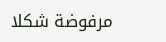مرفوضة شكلا